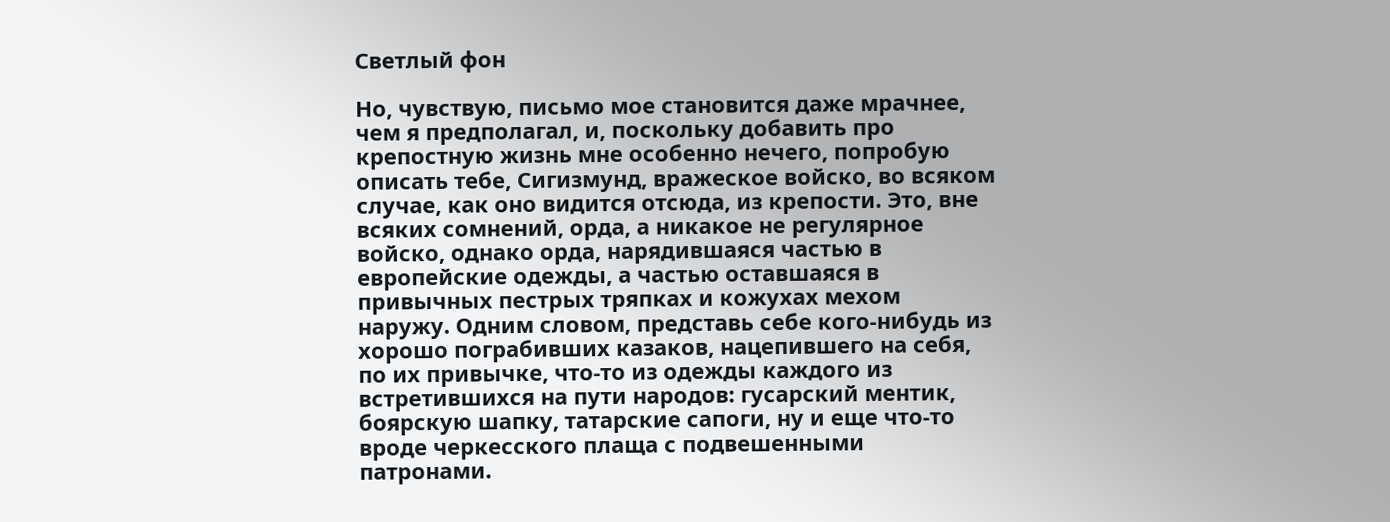Светлый фон

Но, чувствую, письмо мое становится даже мрачнее, чем я предполагал, и, поскольку добавить про крепостную жизнь мне особенно нечего, попробую описать тебе, Сигизмунд, вражеское войско, во всяком случае, как оно видится отсюда, из крепости. Это, вне всяких сомнений, орда, а никакое не регулярное войско, однако орда, нарядившаяся частью в европейские одежды, а частью оставшаяся в привычных пестрых тряпках и кожухах мехом наружу. Одним словом, представь себе кого-нибудь из хорошо пограбивших казаков, нацепившего на себя, по их привычке, что-то из одежды каждого из встретившихся на пути народов: гусарский ментик, боярскую шапку, татарские сапоги, ну и еще что-то вроде черкесского плаща с подвешенными патронами.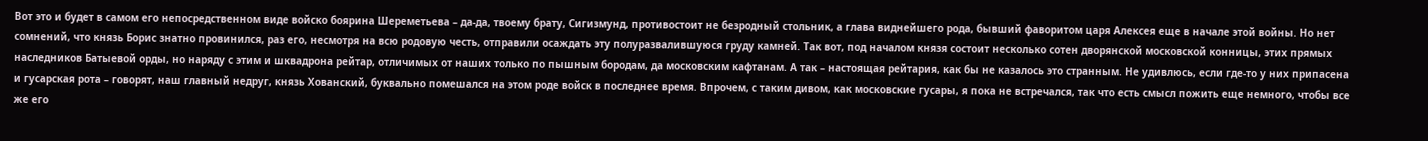Вот это и будет в самом его непосредственном виде войско боярина Шереметьева – да-да, твоему брату, Сигизмунд, противостоит не безродный стольник, а глава виднейшего рода, бывший фаворитом царя Алексея еще в начале этой войны. Но нет сомнений, что князь Борис знатно провинился, раз его, несмотря на всю родовую честь, отправили осаждать эту полуразвалившуюся груду камней. Так вот, под началом князя состоит несколько сотен дворянской московской конницы, этих прямых наследников Батыевой орды, но наряду с этим и шквадрона рейтар, отличимых от наших только по пышным бородам, да московским кафтанам. А так – настоящая рейтария, как бы не казалось это странным. Не удивлюсь, если где-то у них припасена и гусарская рота – говорят, наш главный недруг, князь Хованский, буквально помешался на этом роде войск в последнее время. Впрочем, с таким дивом, как московские гусары, я пока не встречался, так что есть смысл пожить еще немного, чтобы все же его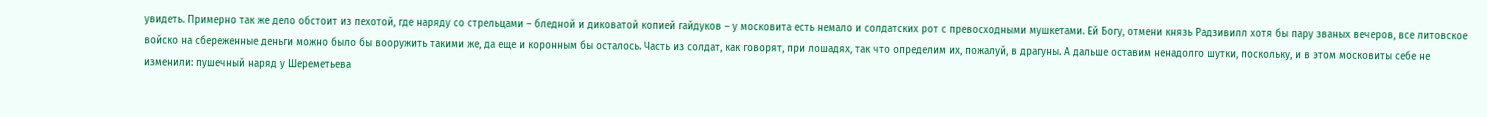увидеть. Примерно так же дело обстоит из пехотой, где наряду со стрельцами – бледной и диковатой копией гайдуков – у московита есть немало и солдатских рот с превосходными мушкетами. Ей Богу, отмени князь Радзивилл хотя бы пару званых вечеров, все литовское войско на сбереженные деньги можно было бы вооружить такими же, да еще и коронным бы осталось. Часть из солдат, как говорят, при лошадях, так что определим их, пожалуй, в драгуны. А дальше оставим ненадолго шутки, поскольку, и в этом московиты себе не изменили: пушечный наряд у Шереметьева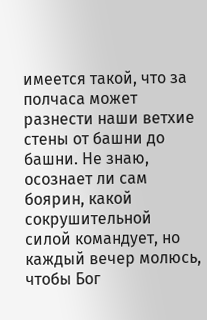имеется такой, что за полчаса может разнести наши ветхие стены от башни до башни. Не знаю, осознает ли сам боярин, какой сокрушительной силой командует, но каждый вечер молюсь, чтобы Бог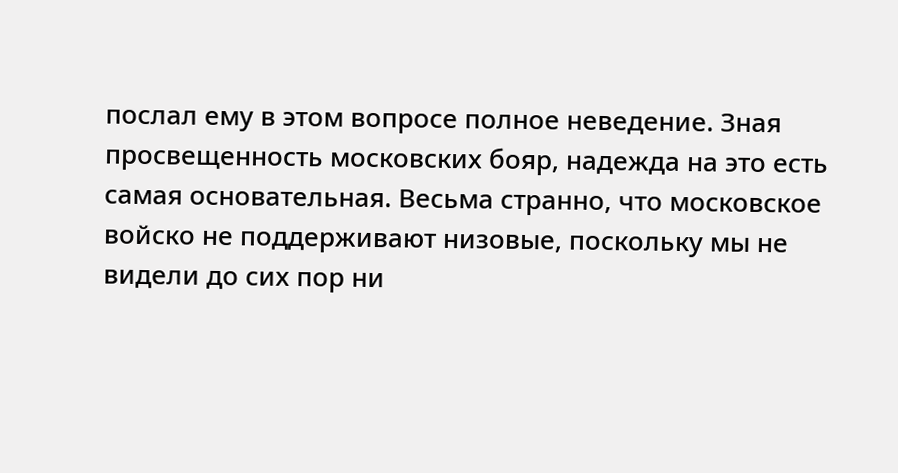послал ему в этом вопросе полное неведение. Зная просвещенность московских бояр, надежда на это есть самая основательная. Весьма странно, что московское войско не поддерживают низовые, поскольку мы не видели до сих пор ни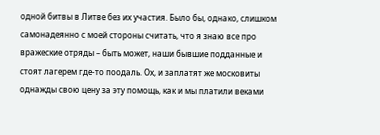одной битвы в Литве без их участия. Было бы, однако, слишком самонадеянно с моей стороны считать, что я знаю все про вражеские отряды – быть может, наши бывшие подданные и стоят лагерем где-то поодаль. Ох, и заплатят же московиты однажды свою цену за эту помощь, как и мы платили веками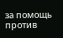за помощь против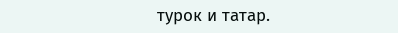турок и татар.